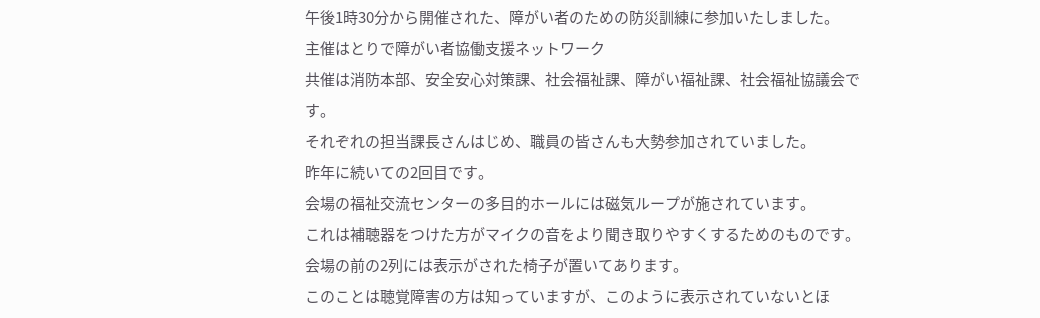午後1時30分から開催された、障がい者のための防災訓練に参加いたしました。
主催はとりで障がい者協働支援ネットワーク
共催は消防本部、安全安心対策課、社会福祉課、障がい福祉課、社会福祉協議会です。
それぞれの担当課長さんはじめ、職員の皆さんも大勢参加されていました。
昨年に続いての2回目です。
会場の福祉交流センターの多目的ホールには磁気ループが施されています。
これは補聴器をつけた方がマイクの音をより聞き取りやすくするためのものです。
会場の前の2列には表示がされた椅子が置いてあります。
このことは聴覚障害の方は知っていますが、このように表示されていないとほ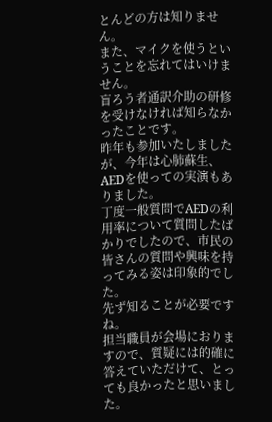とんどの方は知りません。
また、マイクを使うということを忘れてはいけません。
盲ろう者通訳介助の研修を受けなければ知らなかったことです。
昨年も参加いたしましたが、今年は心肺蘇生、AEDを使っての実演もありました。
丁度一般質問でAEDの利用率について質問したばかりでしたので、市民の皆さんの質問や興味を持ってみる姿は印象的でした。
先ず知ることが必要ですね。
担当職員が会場におりますので、質疑には的確に答えていただけて、とっても良かったと思いました。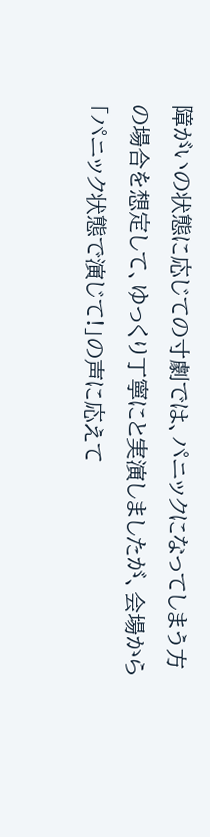障がいの状態に応じての寸劇では、パニックになってしまう方の場合を想定して、ゆっくり丁寧にと実演しましたが、会場から「パニック状態で演じて!」の声に応えて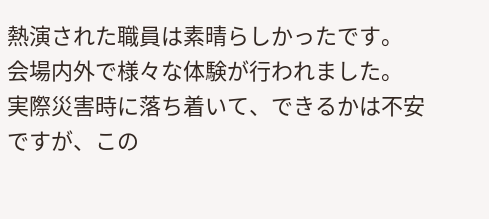熱演された職員は素晴らしかったです。
会場内外で様々な体験が行われました。
実際災害時に落ち着いて、できるかは不安ですが、この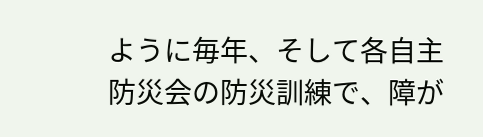ように毎年、そして各自主防災会の防災訓練で、障が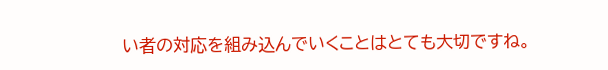い者の対応を組み込んでいくことはとても大切ですね。